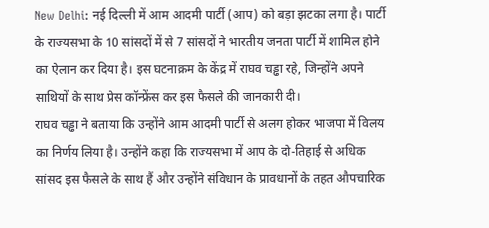New Delhi: नई दिल्ली में आम आदमी पार्टी (आप) को बड़ा झटका लगा है। पार्टी के राज्यसभा के 10 सांसदों में से 7 सांसदों ने भारतीय जनता पार्टी में शामिल होने का ऐलान कर दिया है। इस घटनाक्रम के केंद्र में राघव चड्ढा रहे, जिन्होंने अपने साथियों के साथ प्रेस कॉन्फ्रेंस कर इस फैसले की जानकारी दी।
राघव चड्ढा ने बताया कि उन्होंने आम आदमी पार्टी से अलग होकर भाजपा में विलय का निर्णय लिया है। उन्होंने कहा कि राज्यसभा में आप के दो-तिहाई से अधिक सांसद इस फैसले के साथ हैं और उन्होंने संविधान के प्रावधानों के तहत औपचारिक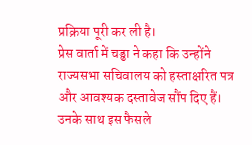प्रक्रिया पूरी कर ली है।
प्रेस वार्ता में चड्ढा ने कहा कि उन्होंने राज्यसभा सचिवालय को हस्ताक्षरित पत्र और आवश्यक दस्तावेज सौंप दिए हैं। उनके साथ इस फैसले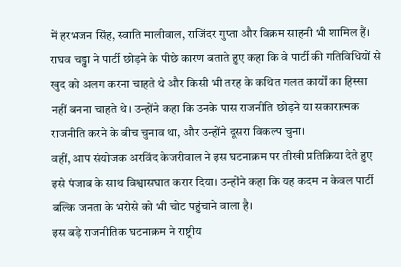में हरभजन सिंह, स्वाति मालीवाल, राजिंदर गुप्ता और विक्रम साहनी भी शामिल हैं।
राघव चड्ढा ने पार्टी छोड़ने के पीछे कारण बताते हुए कहा कि वे पार्टी की गतिविधियों से खुद को अलग करना चाहते थे और किसी भी तरह के कथित गलत कार्यों का हिस्सा नहीं बनना चाहते थे। उन्होंने कहा कि उनके पास राजनीति छोड़ने या सकारात्मक राजनीति करने के बीच चुनाव था, और उन्होंने दूसरा विकल्प चुना।
वहीं, आप संयोजक अरविंद केजरीवाल ने इस घटनाक्रम पर तीखी प्रतिक्रिया देते हुए इसे पंजाब के साथ विश्वासघात करार दिया। उन्होंने कहा कि यह कदम न केवल पार्टी बल्कि जनता के भरोसे को भी चोट पहुंचाने वाला है।
इस बड़े राजनीतिक घटनाक्रम ने राष्ट्रीय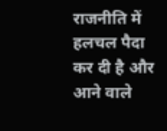राजनीति में हलचल पैदा कर दी है और आने वाले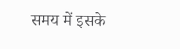समय में इसके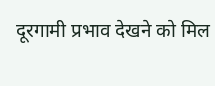दूरगामी प्रभाव देखने को मिल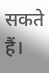सकते हैं।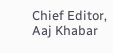Chief Editor, Aaj Khabar